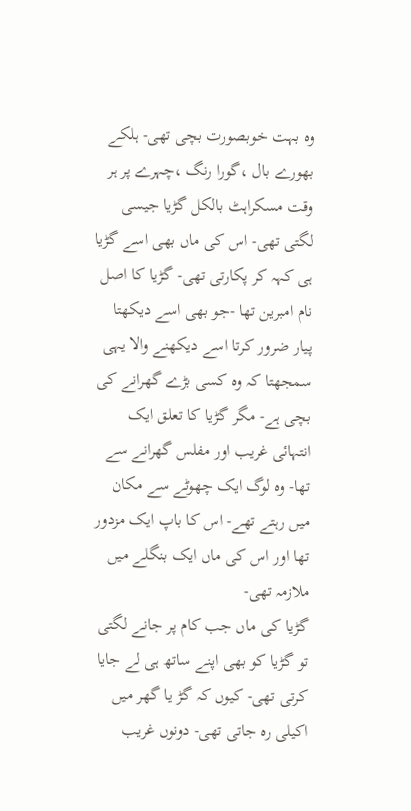وہ بہت خوبصورت بچی تھی- ہلکے بھورے بال ،گورا رنگ ،چہرے پر ہر وقت مسکراہٹ بالکل گڑیا جیسی لگتی تھی- اس کی ماں بھی اسے گڑیا ہی کہہ کر پکارتی تھی- گڑیا کا اصل نام امبرین تھا -جو بھی اسے دیکھتا پیار ضرور کرتا اسے دیکھنے والا یہی سمجھتا کہ وہ کسی بڑے گھرانے کی بچی ہے- مگر گڑیا کا تعلق ایک انتہائی غریب اور مفلس گھرانے سے تھا- وہ لوگ ایک چھوٹے سے مکان میں رہتے تھے- اس کا باپ ایک مزدور تھا اور اس کی ماں ایک بنگلے میں ملازمہ تھی-
گڑیا کی ماں جب کام پر جانے لگتی تو گڑیا کو بھی اپنے ساتھ ہی لے جایا کرتی تھی- کیوں کہ گڑ یا گھر میں اکیلی رہ جاتی تھی- دونوں غریب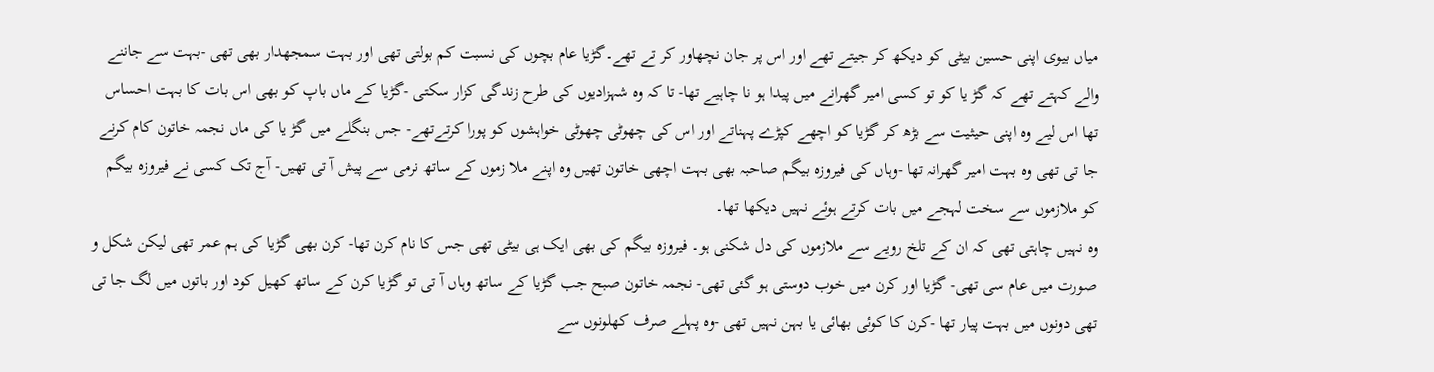میاں بیوی اپنی حسین بیٹی کو دیکھ کر جیتے تھے اور اس پر جان نچھاور کر تے تھے۔گڑیا عام بچوں کی نسبت کم بولتی تھی اور بہت سمجھدار بھی تھی -بہت سے جاننے والے کہتے تھے کہ گڑ یا کو تو کسی امیر گھرانے میں پیدا ہو نا چاہیے تھا- تا کہ وہ شہزادیوں کی طرح زندگی کزار سکتی -گڑیا کے ماں باپ کو بھی اس بات کا بہت احساس تھا اس لیے وہ اپنی حیثیت سے بڑھ کر گڑیا کو اچھے کپڑے پہناتے اور اس کی چھوٹی چھوٹی خواہشوں کو پورا کرتےتھے- جس بنگلے میں گڑ یا کی ماں نجمہ خاتون کام کرنے جا تی تھی وہ بہت امیر گھرانہ تھا -وہاں کی فیروزہ بیگم صاحبہ بھی بہت اچھی خاتون تھیں وہ اپنے ملا زموں کے ساتھ نرمی سے پیش آ تی تھیں- آج تک کسی نے فیروزہ بیگم کو ملازموں سے سخت لہجے میں بات کرتے ہوئے نہیں دیکھا تھا۔
وہ نہیں چاہتی تھی کہ ان کے تلخ رویے سے ملازموں کی دل شکنی ہو۔ فیروزہ بیگم کی بھی ایک ہی بیٹی تھی جس کا نام کرن تھا- کرن بھی گڑیا کی ہم عمر تھی لیکن شکل و صورت میں عام سی تھی- گڑیا اور کرن میں خوب دوستی ہو گئی تھی- نجمہ خاتون صبح جب گڑیا کے ساتھ وہاں آ تی تو گڑیا کرن کے ساتھ کھیل کود اور باتوں میں لگ جا تی تھی دونوں میں بہت پیار تھا -کرن کا کوئی بھائی یا بہن نہیں تھی -وہ پہلے صرف کھلونوں سے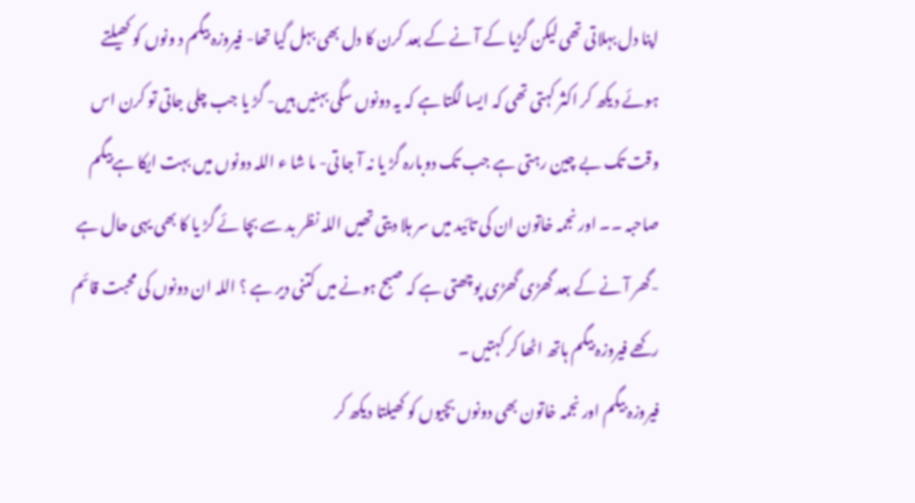اپنا دل بہلاتی تھی لیکن گڑیا کے آ نے کے بعد کرن کا دل بھی بہل گیا تھا- فیروزہ بیگم د ونوں کو کھیلتے ہوئے دیکھ کر اکثر کہتی تھی کہ ایسا لگتا ہے کہ یہ دونوں سگی بہنیں ہیں- گڑ یا جب چلی جاتی تو کرن اس وقت تک بے چین رہتی ہے جب تک دوبارہ گڑ یا نہ آ جا تی- ما شا ء اللہ دونوں میں بہت ایکا ہےبیگم صاحبہ ۔۔ اور نجمہ خاتون ان کی تائید میں سر ہلا دیتی تھیں اللہ نظر بد سے بچا ئے گڑ یا کا بھی یہی حال ہے -گھر آ نے کے بعد گھڑی گھڑی پوچھتی ہے کہ صبح ہونے میں کتنی دیر ہے ؟ اللہ ان دونوں کی محبت قائم رکھے فیروزہ بیگم ہاتھ اٹھا کر کہتیں ۔
فیروزہ بیگم اور نجمہ خاتون بھی دونوں بچیوں کو کھیلتا دیکھ کر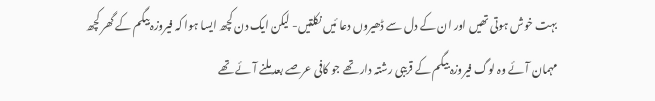بہت خوش ہوتی تھیں اور ان کے دل سے ڈھیروں دعا ئیں نکلتیں- لیکن ایک دن کچھ ایسا ہوا کہ فیروزہ بیگم کے گھر کچھ مہمان آ ئے وہ لوگ فیروزہ بیگم کے قریبی رشتہ دار تھے جو کافی عرصے بعد ملنے آ ئے تھے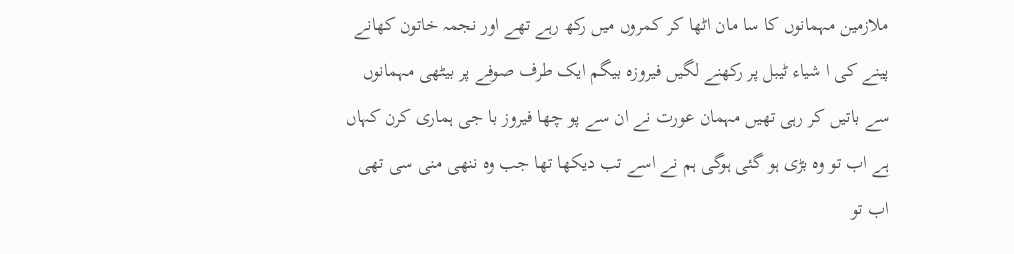ملازمین مہمانوں کا سا مان اٹھا کر کمروں میں رکھ رہے تھے اور نجمہ خاتون کھانے پینے کی ا شیاء ٹیبل پر رکھنے لگیں فیروزہ بیگم ایک طرف صوفے پر بیٹھی مہمانوں سے باتیں کر رہی تھیں مہمان عورت نے ان سے پو چھا فیروز با جی ہماری کرن کہاں ہے اب تو وہ بڑی ہو گئی ہوگی ہم نے اسے تب دیکھا تھا جب وہ ننھی منی سی تھی اب تو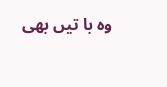وہ با تیں بھی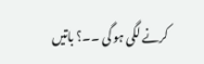کرنے لگی ہو گی ۔۔؟ باتیں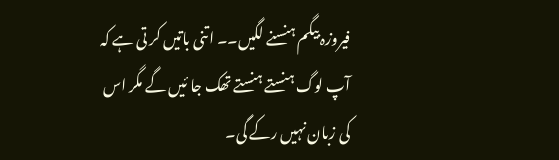فیروزہ بیگم ہنسنے لگیں۔۔ اتنی باتیں کر تی ہے کہ آپ لوگ ہنستے ہنستے تھک جا ئیں گے مگر اس کی زبان نہیں رکے گی۔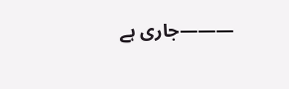———جاری ہے